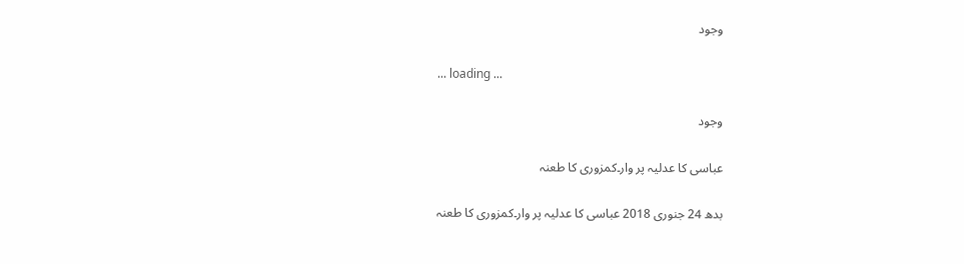وجود

... loading ...

وجود

عباسی کا عدلیہ پر وار۔کمزوری کا طعنہ

بدھ 24 جنوری 2018 عباسی کا عدلیہ پر وار۔کمزوری کا طعنہ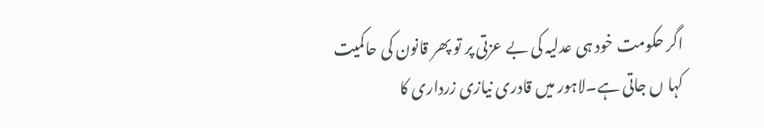اگر حکومت خود ہی عدلیہ کی بے عزتی پر تو پھر قانون کی حاکمیت کہا ں جاتی ہے۔لاہور میں قادری نیازی زرداری کا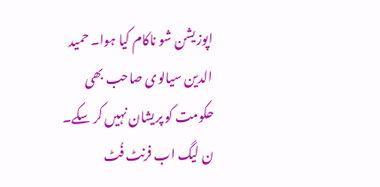اپوزیشن شو ناکام کیا ہوا۔ حمید الدین سیالوی صاحب بھی حکومت کو پریشان نہیں کر سکے۔ ن لیگ اب فرنٹ فُٹ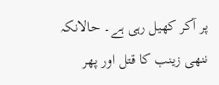پر آکر کھیل رہی ہے۔ حالانکہ ننھی زینب کا قتل اور پھر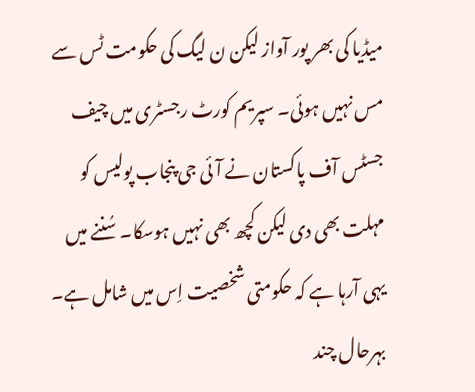میڈیا کی بھر پور آواز لیکن ن لیگ کی حکومت ٹس سے مس نہیں ہوئی۔ سپریم کورٹ رجسٹری میں چیف جسٹس آف پاکستان نے آئی جی پنجاب پولیس کو مہلت بھی دی لیکن کچھ بھی نہیں ہوسکا۔ سُننے میں یہی آرہا ہے کہ حکومتی شخصیت اِس میں شامل ہے۔ بہرحال چند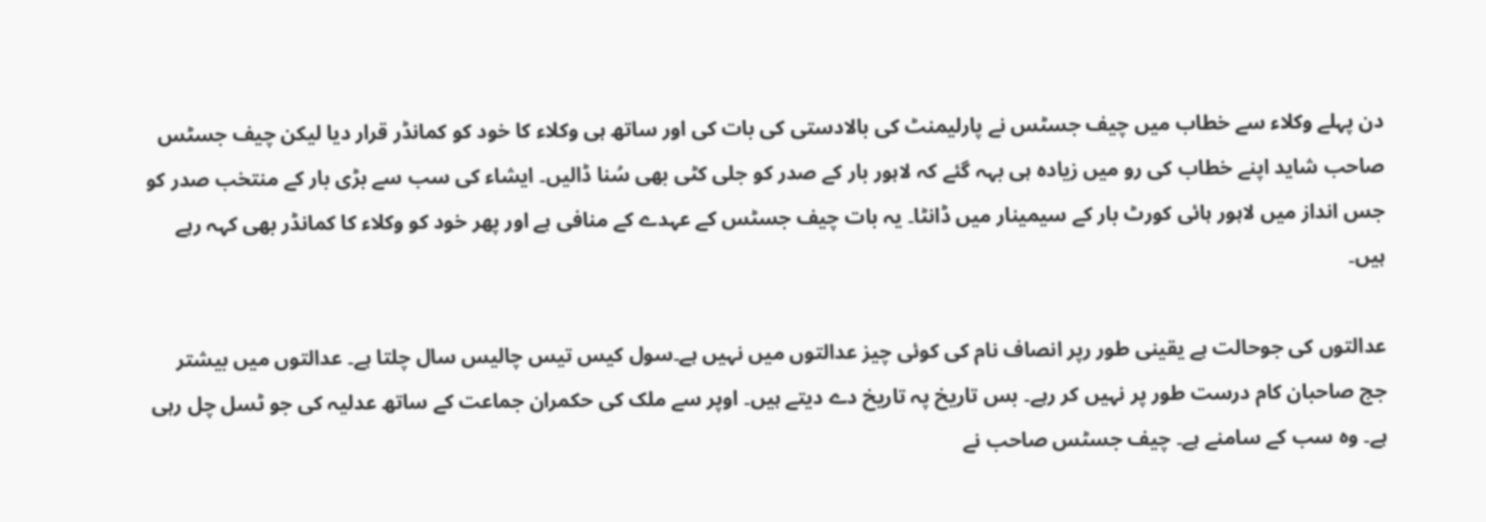دن پہلے وکلاء سے خطاب میں چیف جسٹس نے پارلیمنٹ کی بالادستی کی بات کی اور ساتھ ہی وکلاء کا خود کو کمانڈر قرار دیا لیکن چیف جسٹس صاحب شاید اپنے خطاب کی رو میں زیادہ ہی بہہ گئے کہ لاہور بار کے صدر کو جلی کٹی بھی سُنا ڈالیں۔ ایشاء کی سب سے بڑی بار کے منتخب صدر کو جس انداز میں لاہور ہائی کورٹ بار کے سیمینار میں ڈانٹا۔ یہ بات چیف جسٹس کے عہدے کے منافی ہے اور پھر خود کو وکلاء کا کمانڈر بھی کہہ رہے ہیں۔

عدالتوں کی جوحالت ہے یقینی طور رپر انصاف نام کی کوئی چیز عدالتوں میں نہیں ہے۔سول کیس تیس چالیس سال چلتا ہے۔ عدالتوں میں بیشتر جج صاحبان کام درست طور پر نہیں کر رہے۔ بس تاریخ پہ تاریخ دے دیتے ہیں۔ اوپر سے ملک کی حکمران جماعت کے ساتھ عدلیہ کی جو ٹسل چل رہی ہے۔ وہ سب کے سامنے ہے۔ چیف جسٹس صاحب نے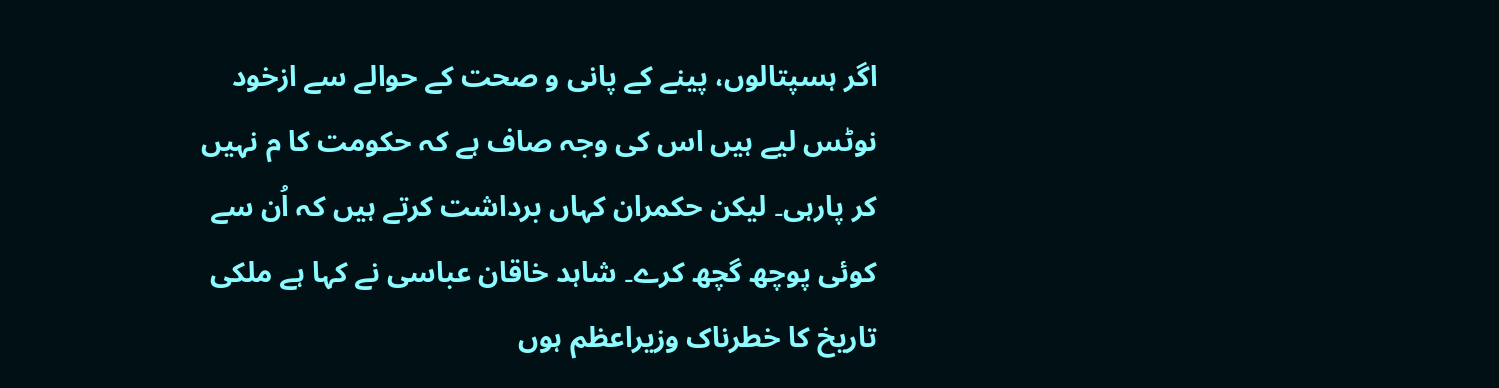اگر ہسپتالوں، پینے کے پانی و صحت کے حوالے سے ازخود نوٹس لیے ہیں اس کی وجہ صاف ہے کہ حکومت کا م نہیں کر پارہی۔ لیکن حکمران کہاں برداشت کرتے ہیں کہ اُن سے کوئی پوچھ گچھ کرے۔ شاہد خاقان عباسی نے کہا ہے ملکی تاریخ کا خطرناک وزیراعظم ہوں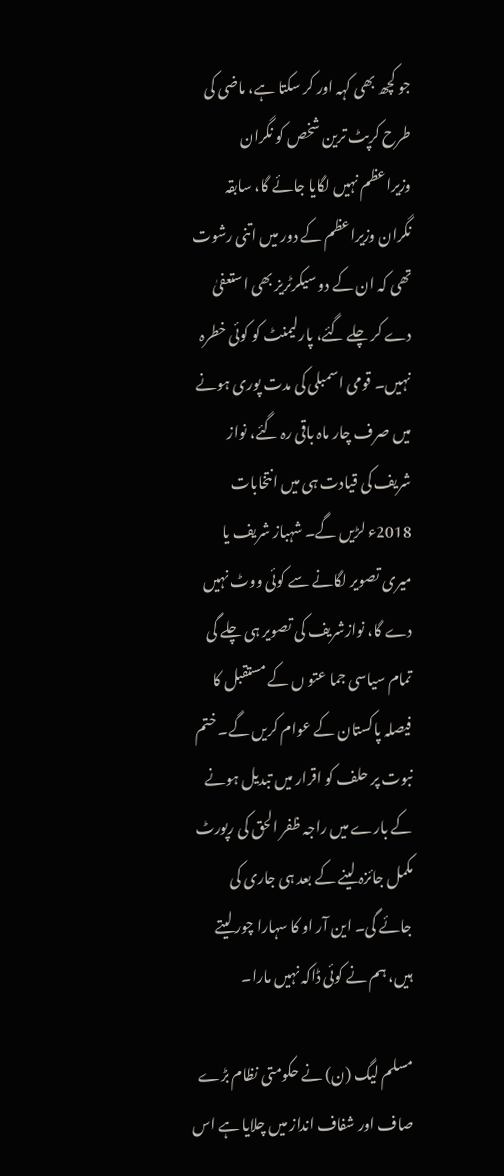جو کچھ بھی کہہ اور کر سکتا ہے، ماضی کی طرح کرپٹ ترین شخص کو نگران وزیراعظم نہیں لگایا جائے گا، سابقہ نگران وزیراعظم کے دور میں اتنی رشوت تھی کہ ان کے دو سیکرٹریز بھی استعفیٰ دے کر چلے گئے، پارلیمنٹ کو کوئی خطرہ نہیں۔ قومی اسمبلی کی مدت پوری ہونے میں صرف چار ماہ باقی رہ گئے، نواز شریف کی قیادت ہی میں انتخابات 2018ء لڑیں گے۔ شہباز شریف یا میری تصویر لگانے سے کوئی ووٹ نہیں دے گا، نوازشریف کی تصویر ہی چلے گی تمام سیاسی جما عتو ں کے مستقبل کا فیصلہ پاکستان کے عوام کریں گے۔ ختم نبوت پر حلف کو اقرار میں تبدیل ہونے کے بارے میں راجہ ظفر الحق کی رپورٹ مکمل جائزہ لینے کے بعد ہی جاری کی جائے گی۔ این آر او کا سہارا چور لیتے ہیں، ہم نے کوئی ڈاکہ نہیں مارا۔

مسلم لیگ (ن) نے حکومتی نظام بڑے صاف اور شفاف انداز میں چلایا ہے اس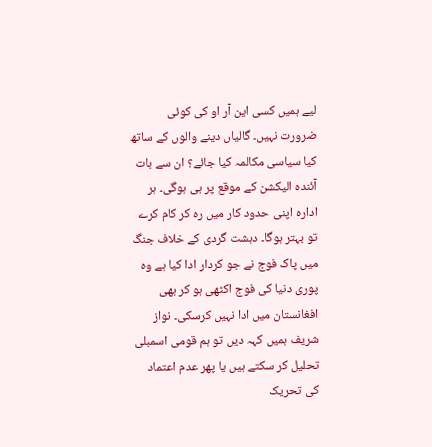لیے ہمیں کسی این آر او کی کوئی ضرورت نہیں۔ گالیاں دینے والوں کے ساتھ کیا سیاسی مکالمہ کیا جائے؟ ان سے بات آئندہ الیکشن کے موقع پر ہی ہوگی۔ ہر ادارہ اپنی حدود کار میں رہ کر کام کرے تو بہتر ہوگا۔ دہشت گردی کے خلاف جنگ میں پاک فوج نے جو کردار ادا کیا ہے وہ پوری دنیا کی فوج اکٹھی ہو کر بھی افغانستان میں ادا نہیں کرسکی۔ نواز شریف ہمیں کہہ دیں تو ہم قومی اسمبلی تحلیل کر سکتے ہیں یا پھر عدم اعتماد کی تحریک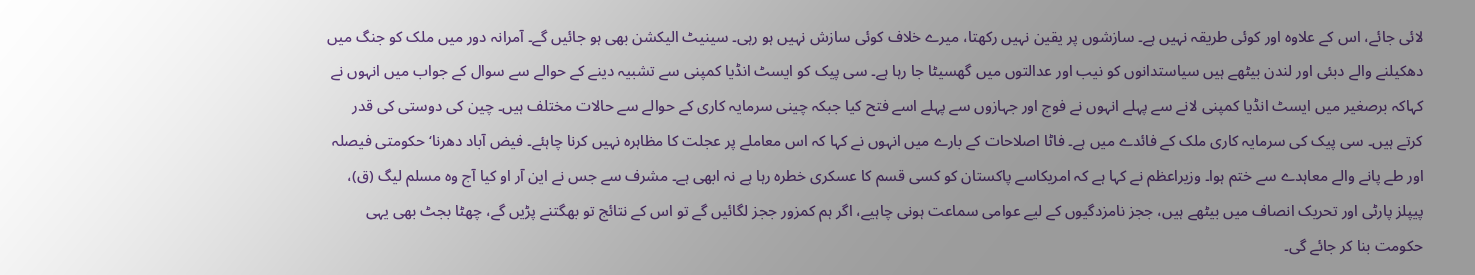لائی جائے، اس کے علاوہ اور کوئی طریقہ نہیں ہے۔ سازشوں پر یقین نہیں رکھتا، میرے خلاف کوئی سازش نہیں ہو رہی۔ سینیٹ الیکشن بھی ہو جائیں گے۔ آمرانہ دور میں ملک کو جنگ میں دھکیلنے والے دبئی اور لندن بیٹھے ہیں سیاستدانوں کو نیب اور عدالتوں میں گھسیٹا جا رہا ہے۔ سی پیک کو ایسٹ انڈیا کمپنی سے تشبیہ دینے کے حوالے سے سوال کے جواب میں انہوں نے کہاکہ برصغیر میں ایسٹ انڈیا کمپنی لانے سے پہلے انہوں نے فوج اور جہازوں سے پہلے اسے فتح کیا جبکہ چینی سرمایہ کاری کے حوالے سے حالات مختلف ہیں۔ چین کی دوستی کی قدر کرتے ہیں۔ سی پیک کی سرمایہ کاری ملک کے فائدے میں ہے۔ فاٹا اصلاحات کے بارے میں انہوں نے کہا کہ اس معاملے پر عجلت کا مظاہرہ نہیں کرنا چاہئے۔ فیض آباد دھرنا‘ حکومتی فیصلہ اور طے پانے والے معاہدے سے ختم ہوا۔ وزیراعظم نے کہا ہے کہ امریکاسے پاکستان کو کسی قسم کا عسکری خطرہ رہا ہے نہ ابھی ہے۔ مشرف سے جس نے این آر او کیا آج وہ مسلم لیگ (ق)، پیپلز پارٹی اور تحریک انصاف میں بیٹھے ہیں، ججز نامزدگیوں کے لیے عوامی سماعت ہونی چاہیے، اگر ہم کمزور ججز لگائیں گے تو اس کے نتائج تو بھگتنے پڑیں گے، چھٹا بجٹ بھی یہی حکومت بنا کر جائے گی۔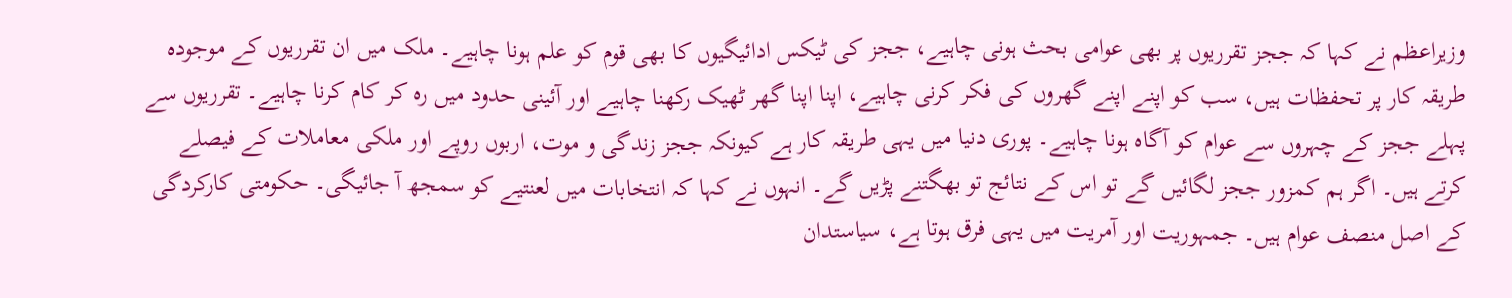وزیراعظم نے کہا کہ ججز تقرریوں پر بھی عوامی بحث ہونی چاہیے، ججز کی ٹیکس ادائیگیوں کا بھی قوم کو علم ہونا چاہیے۔ ملک میں ان تقرریوں کے موجودہ طریقہ کار پر تحفظات ہیں، سب کو اپنے اپنے گھروں کی فکر کرنی چاہیے، اپنا اپنا گھر ٹھیک رکھنا چاہیے اور آئینی حدود میں رہ کر کام کرنا چاہیے۔ تقرریوں سے پہلے ججز کے چہروں سے عوام کو آگاہ ہونا چاہیے۔ پوری دنیا میں یہی طریقہ کار ہے کیونکہ ججز زندگی و موت، اربوں روپے اور ملکی معاملات کے فیصلے کرتے ہیں۔ اگر ہم کمزور ججز لگائیں گے تو اس کے نتائج تو بھگتنے پڑیں گے۔ انہوں نے کہا کہ انتخابات میں لعنتیے کو سمجھ آ جائیگی۔ حکومتی کارکردگی کے اصل منصف عوام ہیں۔ جمہوریت اور آمریت میں یہی فرق ہوتا ہے، سیاستدان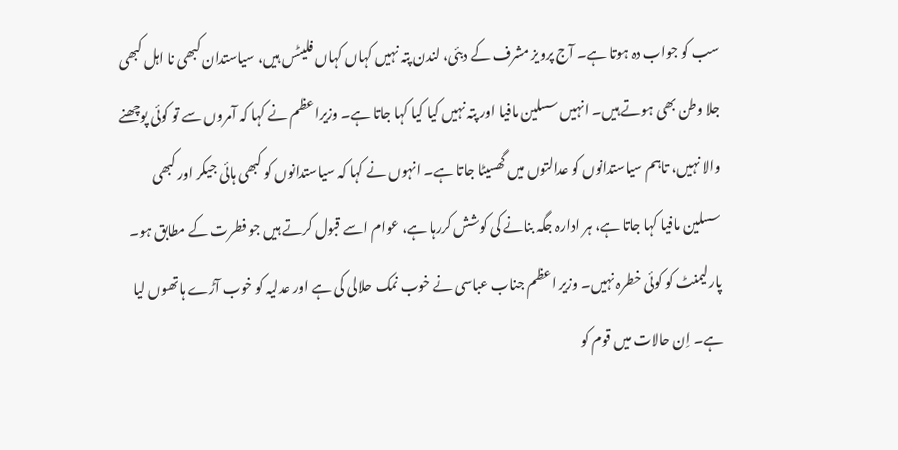سب کو جواب دہ ہوتا ہے۔ آج پرویز مشرف کے دبئی، لندن پتہ نہیں کہاں کہاں فلیٹس ہیں، سیاستدان کبھی نا اہل کبھی جلا وطن بھی ہوتے ہیں۔ انہیں سسلین مافیا اور پتہ نہیں کیا کیا کہا جاتا ہے۔ وزیراعظم نے کہا کہ آمروں سے تو کوئی پوچھنے والا نہیں، تاہم سیاستدانوں کو عدالتوں میں گھسیٹا جاتا ہے۔ انہوں نے کہا کہ سیاستدانوں کو کبھی ہائی جیکر اور کبھی سسلین مافیا کہا جاتا ہے، ہر ادارہ جگہ بنانے کی کوشش کررہا ہے، عوام اسے قبول کرتے ہیں جو فطرت کے مطابق ہو۔ پارلیمنٹ کو کوئی خطرہ نہیں۔ وزیر اعظم جناب عباسی نے خوب نمک حلالی کی ہے اور عدلیہ کو خوب آڑے ہاتھوں لیا ہے۔ اِن حالات میں قوم کو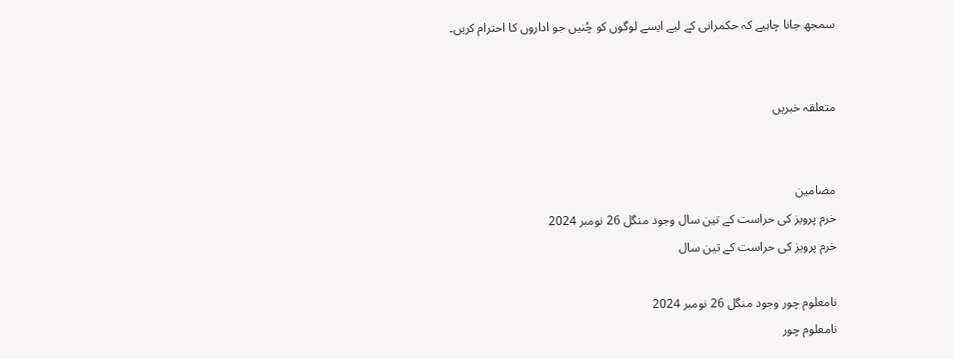سمجھ جانا چاہیے کہ حکمرانی کے لیے ایسے لوگوں کو چُنیں جو اداروں کا احترام کریں۔


متعلقہ خبریں


مضامین
خرم پرویز کی حراست کے تین سال وجود منگل 26 نومبر 2024
خرم پرویز کی حراست کے تین سال

نامعلوم چور وجود منگل 26 نومبر 2024
نامعلوم چور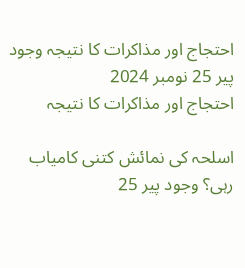احتجاج اور مذاکرات کا نتیجہ وجود پیر 25 نومبر 2024
احتجاج اور مذاکرات کا نتیجہ

اسلحہ کی نمائش کتنی کامیاب رہی؟ وجود پیر 25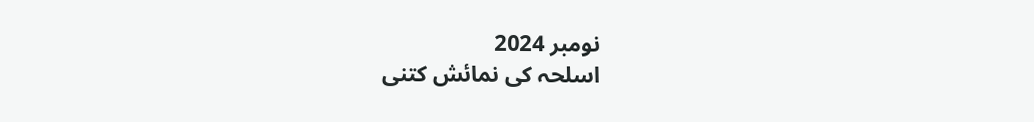نومبر 2024
اسلحہ کی نمائش کتنی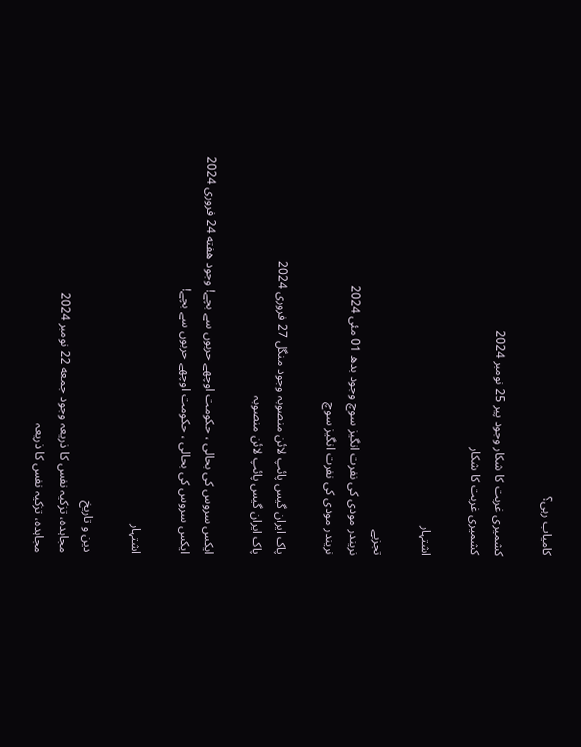کامیاب رہی؟

کشمیری غربت کا شکار وجود پیر 25 نومبر 2024
کشمیری غربت کا شکار

اشتہار

تجزیے
نریندر مودی کی نفرت انگیز سوچ وجود بدھ 01 مئی 2024
نریندر مودی کی نفرت انگیز سوچ

پاک ایران گیس پائپ لائن منصوبہ وجود منگل 27 فروری 2024
پاک ایران گیس پائپ لائن منصوبہ

ایکس سروس کی بحالی ، حکومت اوچھے حربوں سے بچے! وجود هفته 24 فروری 2024
ایکس سروس کی بحالی ، حکومت اوچھے حربوں سے بچے!

اشتہار

دین و تاریخ
مجاہدہ، تزکیہ نفس کا ذریعہ وجود جمعه 22 نومبر 2024
مجاہدہ، تزکیہ نفس کا ذریعہ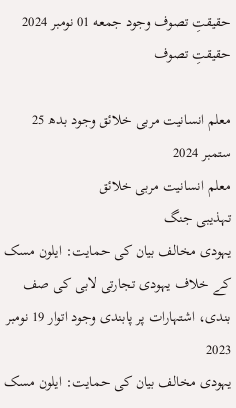حقیقتِ تصوف وجود جمعه 01 نومبر 2024
حقیقتِ تصوف

معلم انسانیت مربی خلائق وجود بدھ 25 ستمبر 2024
معلم انسانیت مربی خلائق
تہذیبی جنگ
یہودی مخالف بیان کی حمایت: ایلون مسک کے خلاف یہودی تجارتی لابی کی صف بندی، اشتہارات پر پابندی وجود اتوار 19 نومبر 2023
یہودی مخالف بیان کی حمایت: ایلون مسک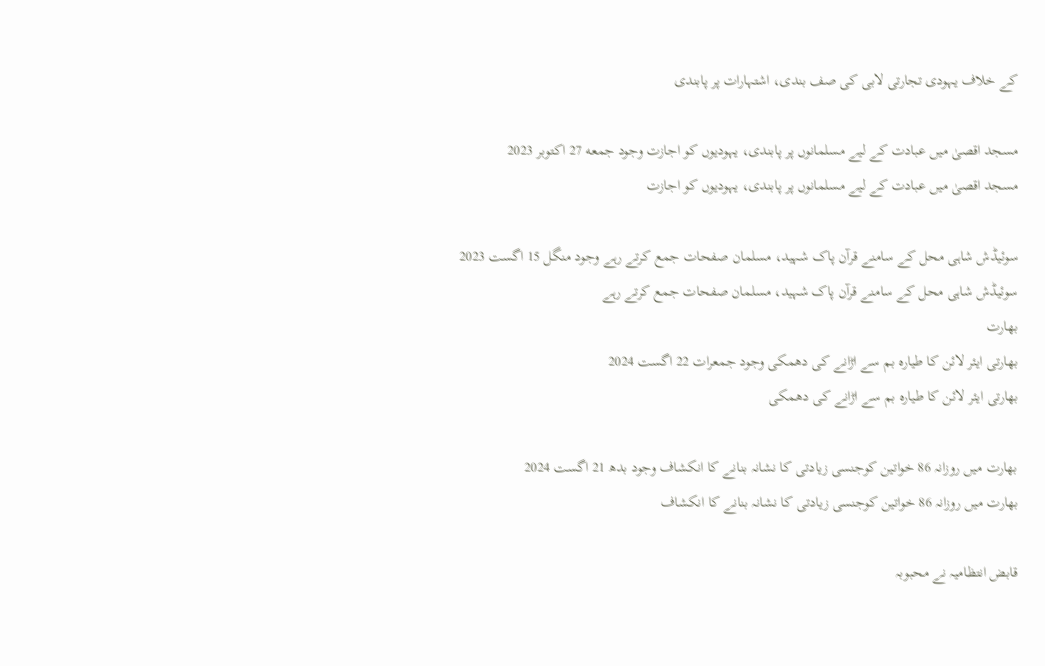کے خلاف یہودی تجارتی لابی کی صف بندی، اشتہارات پر پابندی

مسجد اقصیٰ میں عبادت کے لیے مسلمانوں پر پابندی، یہودیوں کو اجازت وجود جمعه 27 اکتوبر 2023
مسجد اقصیٰ میں عبادت کے لیے مسلمانوں پر پابندی، یہودیوں کو اجازت

سوئیڈش شاہی محل کے سامنے قرآن پاک شہید، مسلمان صفحات جمع کرتے رہے وجود منگل 15 اگست 2023
سوئیڈش شاہی محل کے سامنے قرآن پاک شہید، مسلمان صفحات جمع کرتے رہے
بھارت
بھارتی ایئر لائن کا طیارہ بم سے اڑانے کی دھمکی وجود جمعرات 22 اگست 2024
بھارتی ایئر لائن کا طیارہ بم سے اڑانے کی دھمکی

بھارت میں روزانہ 86 خواتین کوجنسی زیادتی کا نشانہ بنانے کا انکشاف وجود بدھ 21 اگست 2024
بھارت میں روزانہ 86 خواتین کوجنسی زیادتی کا نشانہ بنانے کا انکشاف

قابض انتظامیہ نے محبوبہ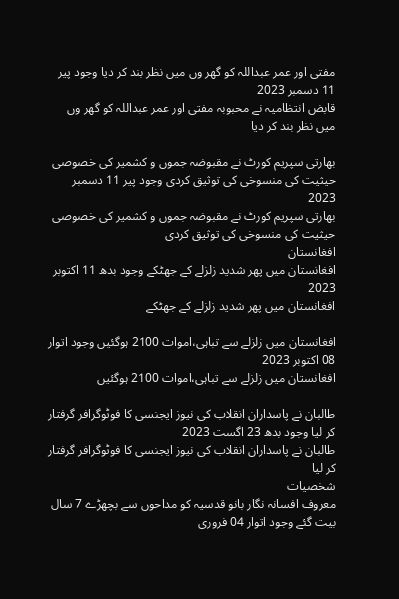مفتی اور عمر عبداللہ کو گھر وں میں نظر بند کر دیا وجود پیر 11 دسمبر 2023
قابض انتظامیہ نے محبوبہ مفتی اور عمر عبداللہ کو گھر وں میں نظر بند کر دیا

بھارتی سپریم کورٹ نے مقبوضہ جموں و کشمیر کی خصوصی حیثیت کی منسوخی کی توثیق کردی وجود پیر 11 دسمبر 2023
بھارتی سپریم کورٹ نے مقبوضہ جموں و کشمیر کی خصوصی حیثیت کی منسوخی کی توثیق کردی
افغانستان
افغانستان میں پھر شدید زلزلے کے جھٹکے وجود بدھ 11 اکتوبر 2023
افغانستان میں پھر شدید زلزلے کے جھٹکے

افغانستان میں زلزلے سے تباہی،اموات 2100 ہوگئیں وجود اتوار 08 اکتوبر 2023
افغانستان میں زلزلے سے تباہی،اموات 2100 ہوگئیں

طالبان نے پاسداران انقلاب کی نیوز ایجنسی کا فوٹوگرافر گرفتار کر لیا وجود بدھ 23 اگست 2023
طالبان نے پاسداران انقلاب کی نیوز ایجنسی کا فوٹوگرافر گرفتار کر لیا
شخصیات
معروف افسانہ نگار بانو قدسیہ کو مداحوں سے بچھڑے 7 سال بیت گئے وجود اتوار 04 فروری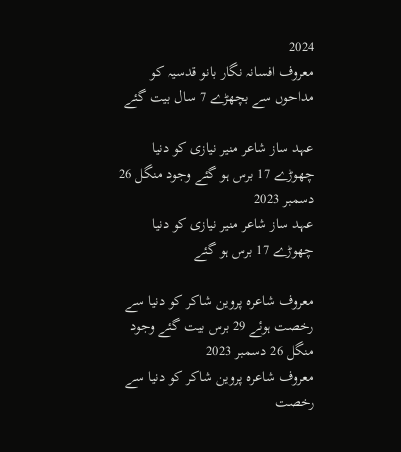2024
معروف افسانہ نگار بانو قدسیہ کو مداحوں سے بچھڑے 7 سال بیت گئے

عہد ساز شاعر منیر نیازی کو دنیا چھوڑے 17 برس ہو گئے وجود منگل 26 دسمبر 2023
عہد ساز شاعر منیر نیازی کو دنیا چھوڑے 17 برس ہو گئے

معروف شاعرہ پروین شاکر کو دنیا سے رخصت ہوئے 29 برس بیت گئے وجود منگل 26 دسمبر 2023
معروف شاعرہ پروین شاکر کو دنیا سے رخصت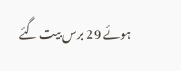ہوئے 29 برس بیت گئے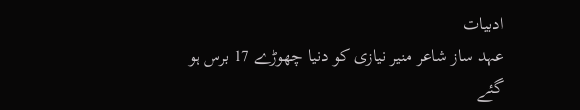ادبیات
عہد ساز شاعر منیر نیازی کو دنیا چھوڑے 17 برس ہو گئے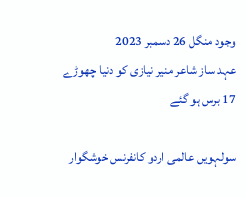وجود منگل 26 دسمبر 2023
عہد ساز شاعر منیر نیازی کو دنیا چھوڑے 17 برس ہو گئے

سولہویں عالمی اردو کانفرنس خوشگوار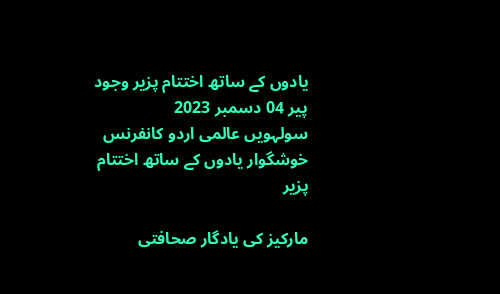یادوں کے ساتھ اختتام پزیر وجود پیر 04 دسمبر 2023
سولہویں عالمی اردو کانفرنس خوشگوار یادوں کے ساتھ اختتام پزیر

مارکیز کی یادگار صحافتی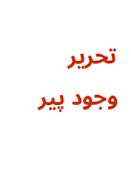تحریر وجود پیر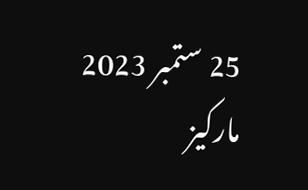25 ستمبر 2023
مارکیز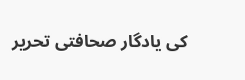کی یادگار صحافتی تحریر